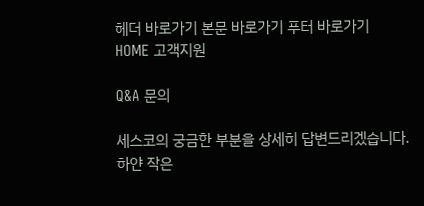헤더 바로가기 본문 바로가기 푸터 바로가기
HOME 고객지원

Q&A 문의

세스코의 궁금한 부분을 상세히 답변드리겠습니다.
하얀 작은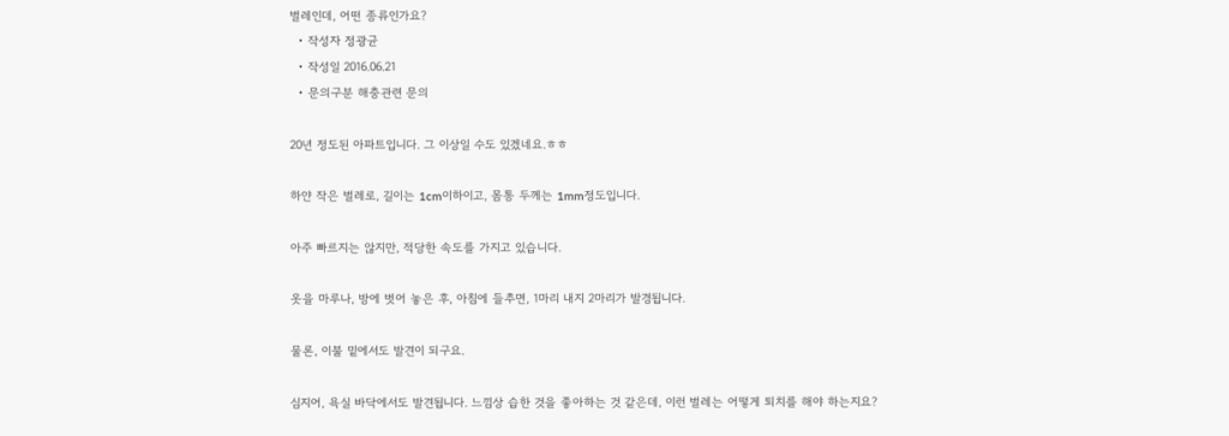벌레인데, 어떤 종류인가요?
  • 작성자 정광균
  • 작성일 2016.06.21
  • 문의구분 해충관련 문의

20년 정도된 아파트입니다. 그 이상일 수도 있겠네요.ㅎㅎ

하얀 작은 벌레로, 길이는 1cm이하이고, 몸통 두께는 1mm정도입니다.

아주 빠르지는 않지만, 적당한 속도를 가지고 있습니다.

옷을 마루나, 방에 벗어 놓은 후, 아침에 들추면, 1마리 내지 2마리가 발경됩니다.

물론, 이불 밑에서도 발견이 되구요.

심지어, 욕실 바닥에서도 발견됩니다. 느낌상 습한 것을 좋아하는 것 같은데, 이런 벌레는 어떻게 퇴치를 해야 하는지요?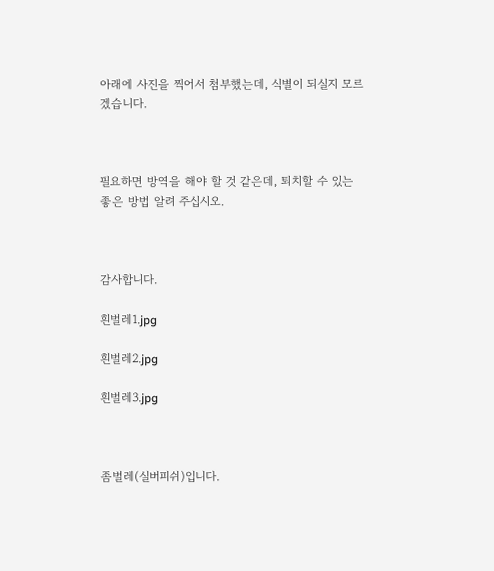아래에 사진을 찍어서 첨부했는데, 식별이 되실지 모르겠습니다.



필요하면 방역을 해야 할 것 같은데, 퇴치할 수 있는 좋은 방법 알려 주십시오.



감사합니다.

흰벌레1.jpg

흰벌레2.jpg

흰벌레3.jpg



좀벌레(실버피쉬)입니다.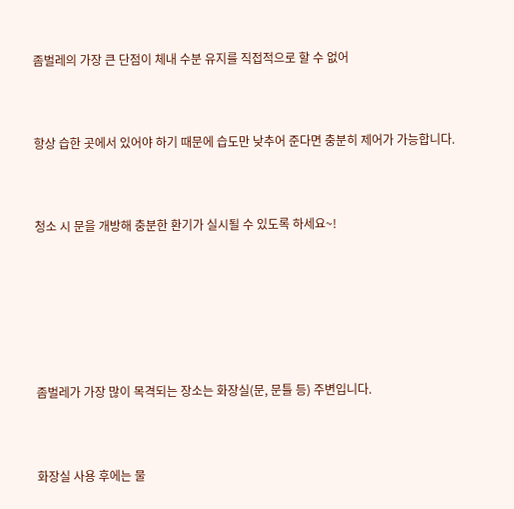좀벌레의 가장 큰 단점이 체내 수분 유지를 직접적으로 할 수 없어



항상 습한 곳에서 있어야 하기 때문에 습도만 낮추어 준다면 충분히 제어가 가능합니다.



청소 시 문을 개방해 충분한 환기가 실시될 수 있도록 하세요~!







좀벌레가 가장 많이 목격되는 장소는 화장실(문, 문틀 등) 주변입니다.



화장실 사용 후에는 물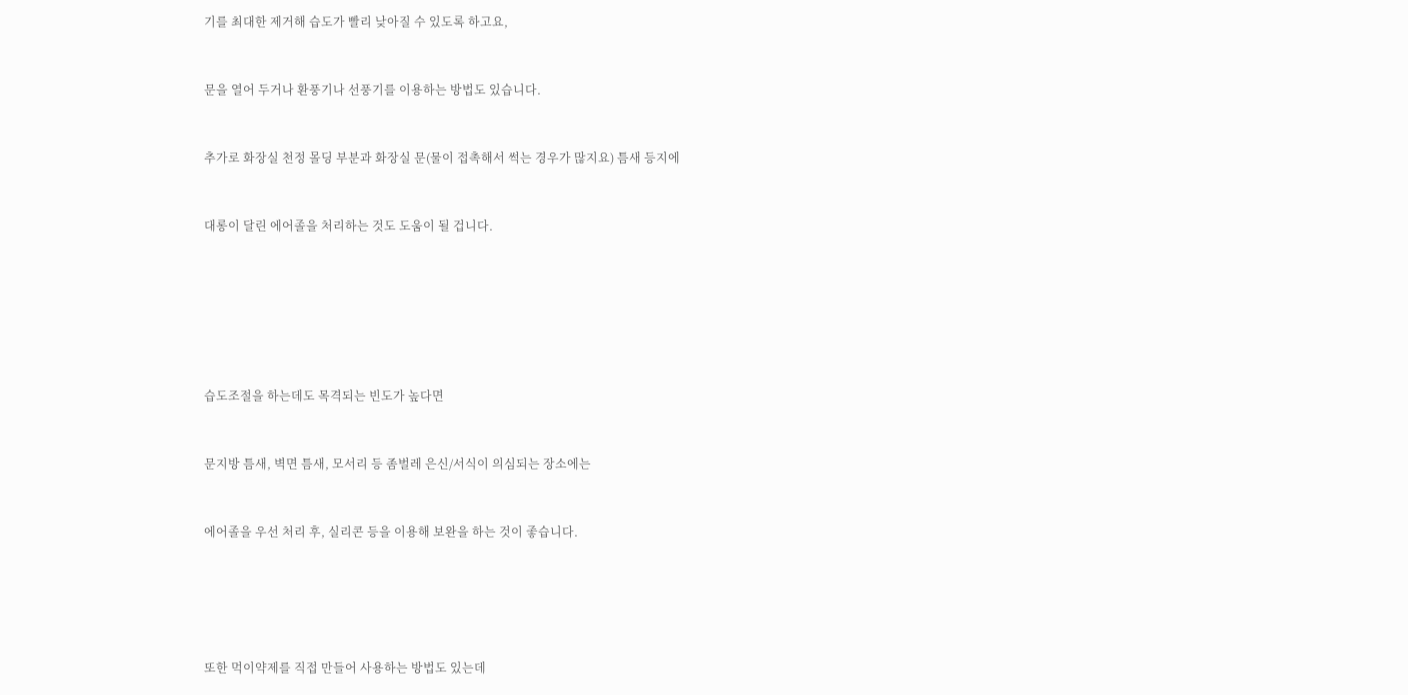기를 최대한 제거해 습도가 빨리 낮아질 수 있도록 하고요,



문을 열어 두거나 환풍기나 선풍기를 이용하는 방법도 있습니다.



추가로 화장실 천정 몰딩 부분과 화장실 문(물이 접촉해서 썩는 경우가 많지요) 틈새 등지에



대롱이 달린 에어졸을 처리하는 것도 도움이 될 겁니다.









습도조절을 하는데도 목격되는 빈도가 높다면



문지방 틈새, 벽면 틈새, 모서리 등 좀벌레 은신/서식이 의심되는 장소에는



에어졸을 우선 처리 후, 실리콘 등을 이용해 보완을 하는 것이 좋습니다.







또한 먹이약제를 직접 만들어 사용하는 방법도 있는데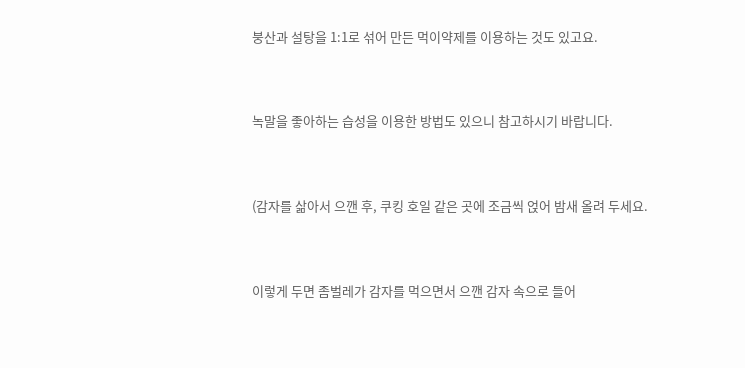붕산과 설탕을 1:1로 섞어 만든 먹이약제를 이용하는 것도 있고요.



녹말을 좋아하는 습성을 이용한 방법도 있으니 참고하시기 바랍니다.



(감자를 삶아서 으깬 후, 쿠킹 호일 같은 곳에 조금씩 얹어 밤새 올려 두세요.



이렇게 두면 좀벌레가 감자를 먹으면서 으깬 감자 속으로 들어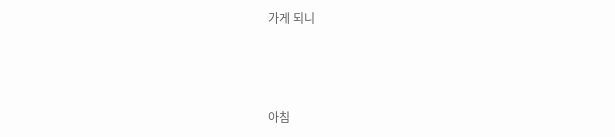가게 되니



아침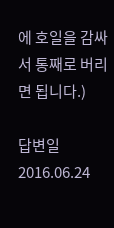에 호일을 감싸서 통째로 버리면 됩니다.)

답변일 2016.06.24